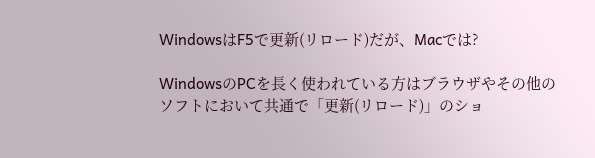WindowsはF5で更新(リロード)だが、Macでは?

WindowsのPCを長く使われている方はブラウザやその他のソフトにおいて共通で「更新(リロード)」のショ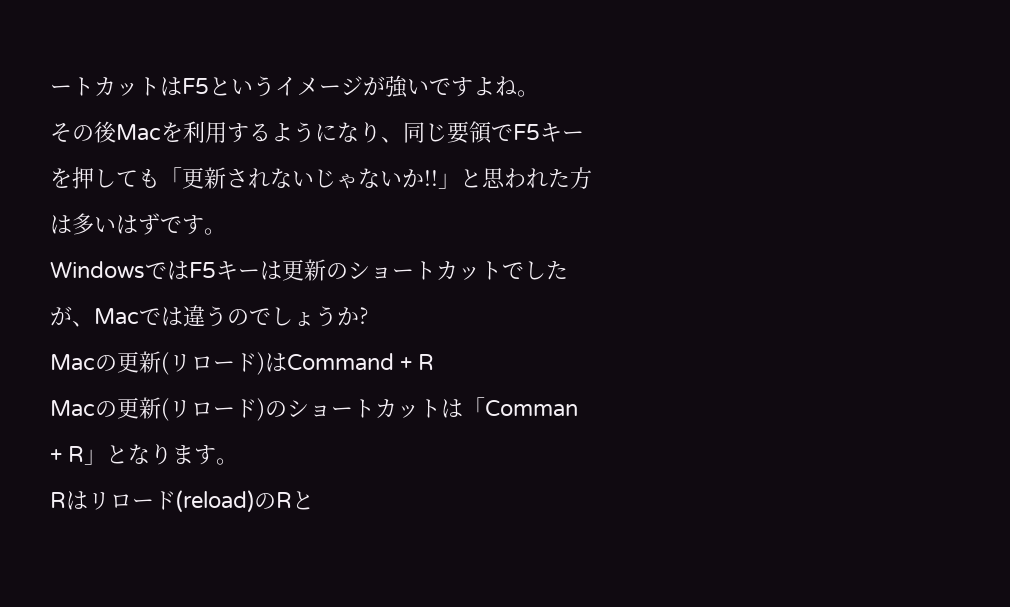ートカットはF5というイメージが強いですよね。
その後Macを利用するようになり、同じ要領でF5キーを押しても「更新されないじゃないか!!」と思われた方は多いはずです。
WindowsではF5キーは更新のショートカットでしたが、Macでは違うのでしょうか?
Macの更新(リロード)はCommand + R
Macの更新(リロード)のショートカットは「Comman + R」となります。
Rはリロード(reload)のRと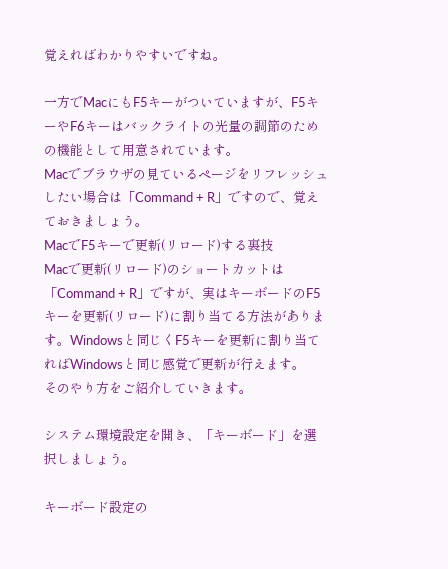覚えればわかりやすいですね。

一方でMacにもF5キーがついていますが、F5キーやF6キーはバックライトの光量の調節のための機能として用意されています。
Macでブラウザの見ているページをリフレッシュしたい場合は「Command + R」ですので、覚えておきましょう。
MacでF5キーで更新(リロード)する裏技
Macで更新(リロード)のショートカットは「Command + R」ですが、実はキーボードのF5キーを更新(リロード)に割り当てる方法があります。Windowsと同じくF5キーを更新に割り当てればWindowsと同じ感覚で更新が行えます。
そのやり方をご紹介していきます。

システム環境設定を開き、「キーボード」を選択しましょう。

キーボード設定の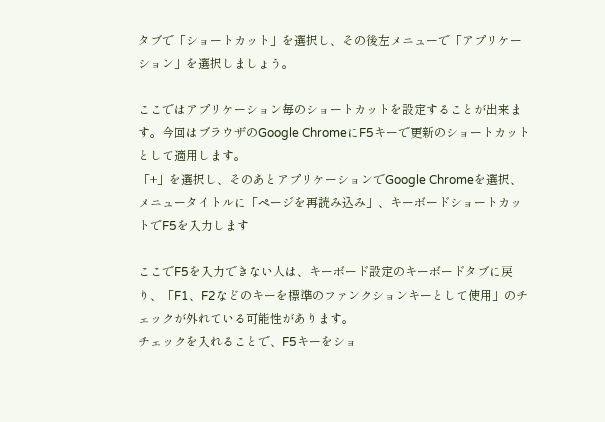タブで「ショートカット」を選択し、その後左メニューで「アプリケーション」を選択しましょう。

ここではアプリケーション毎のショートカットを設定することが出来ます。今回はブラウザのGoogle ChromeにF5キーで更新のショートカットとして適用します。
「+」を選択し、そのあとアプリケーションでGoogle Chromeを選択、メニュータイトルに「ページを再読み込み」、キーボードショートカットでF5を入力します

ここでF5を入力できない人は、キーボード設定のキーボードタブに戻り、「F1、F2などのキーを標準のファンクションキーとして使用」のチェックが外れている可能性があります。
チェックを入れることで、F5キーをショ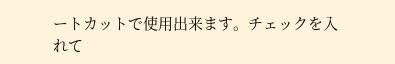ートカットで使用出来ます。チェックを入れて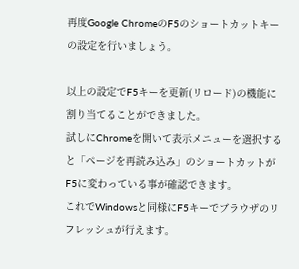再度Google ChromeのF5のショートカットキーの設定を行いましょう。

以上の設定でF5キーを更新(リロード)の機能に割り当てることができました。
試しにChromeを開いて表示メニューを選択すると「ページを再読み込み」のショートカットがF5に変わっている事が確認できます。
これでWindowsと同様にF5キーでブラウザのリフレッシュが行えます。